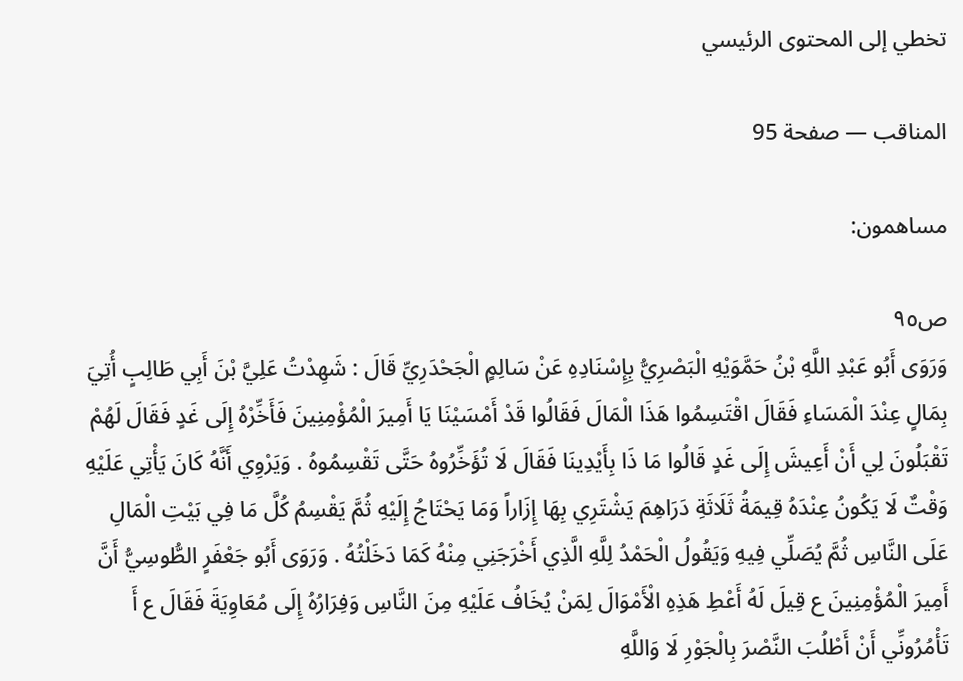تخطي إلى المحتوى الرئيسي

المناقب — صفحة 95

مساهمون:

ص٩٥
وَرَوَى أَبُو عَبْدِ اللَّهِ بْنُ حَمَّوَيْهِ الْبَصْرِيُّ بِإِسْنَادِهِ عَنْ سَالِمٍ الْجَحْدَرِيِّ قَالَ : شَهِدْتُ عَلِيَّ بْنَ أَبِي طَالِبٍ أُتِيَ بِمَالٍ عِنْدَ الْمَسَاءِ فَقَالَ اقْتَسِمُوا هَذَا الْمَالَ فَقَالُوا قَدْ أَمْسَيْنَا يَا أَمِيرَ الْمُؤْمِنِينَ فَأَخِّرْهُ إِلَى غَدٍ فَقَالَ لَهُمْ تَقْبَلُونَ لِي أَنْ أَعِيشَ إِلَى غَدٍ قَالُوا مَا ذَا بِأَيْدِينَا فَقَالَ لَا تُؤَخِّرُوهُ حَتَّى تَقْسِمُوهُ . وَيَرْوِي أَنَّهُ كَانَ يَأْتِي عَلَيْهِ وَقْتٌ لَا يَكُونُ عِنْدَهُ قِيمَةُ ثَلَاثَةِ دَرَاهِمَ يَشْتَرِي بِهَا إِزَاراً وَمَا يَحْتَاجُ إِلَيْهِ ثُمَّ يَقْسِمُ كُلَّ مَا فِي بَيْتِ الْمَالِ عَلَى النَّاسِ ثُمَّ يُصَلِّي فِيهِ وَيَقُولُ الْحَمْدُ لِلَّهِ الَّذِي أَخْرَجَنِي مِنْهُ كَمَا دَخَلْتُهُ . وَرَوَى أَبُو جَعْفَرٍ الطُّوسِيُّ أَنَّ أَمِيرَ الْمُؤْمِنِينَ ع قِيلَ لَهُ أَعْطِ هَذِهِ الْأَمْوَالَ لِمَنْ يُخَافُ عَلَيْهِ مِنَ النَّاسِ وَفِرَارُهُ إِلَى مُعَاوِيَةَ فَقَالَ ع أَ تَأْمُرُونِّي أَنْ أَطْلُبَ النَّصْرَ بِالْجَوْرِ لَا وَاللَّهِ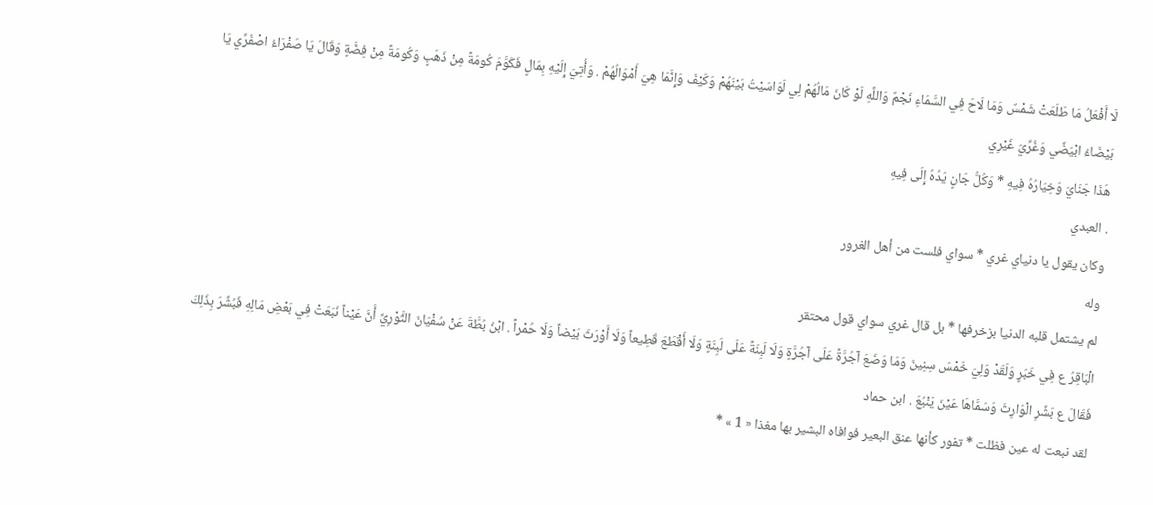لَا أَفْعَلُ مَا طَلَعَتْ شَمْسٌ وَمَا لَاحَ فِي السَّمَاءِ نَجْمٌ وَاللَّهِ لَوْ كَانَ مَالُهُمْ لِي لَوَاسَيْتُ بَيْنَهُمْ وَكَيْفَ وَإِنَّمَا هِيَ أَمْوَالُهُمْ . وَأُتِيَ إِلَيْهِ بِمَالٍ فَكَوَّمَ كُومَةً مِنْ ذَهَبٍ وَكُومَةً مِنْ فِضَّةٍ وَقَالَ يَا صَفْرَاءُ اصْفَرِّي يَا بَيْضَاءُ ابْيَضِّي وَغُرِّيَ غَيْرِي
هَذَا جَنَايَ وَخِيَارُهُ فِيهِ * وَكُلُّ جَانٍ يَدُهُ إِلَى فِيهِ
. العبدي
وكان يقول يا دنياي غري * سواي فلست من أهل الغرور
وله
لم يشتمل قلبه الدنيا بزخرفها * بل قال غري سواي قول محتقر
الْبَاقِرُ ع فِي خَبَرٍ وَلَقَدْ وَلِيَ خَمْسَ سِنِينَ وَمَا وَضَعَ آجُرَّةً عَلَى آجُرَّةٍ وَلَا لَبِنَةً عَلَى لَبِنَةٍ وَلَا أَقْطَعَ قَطِيعاً وَلَا أَوْرَثَ بَيْضاً وَلَا حُمْراً . ابْنُ بُطَّةَ عَنْ سُفْيَانَ الثَّوْرِيِّ أَنَّ عَيْناً نَبَعَتْ فِي بَعْضِ مَالِهِ فَبُشِّرَ بِذَلِكَ فَقَالَ ع بَشِّرِ الْوَارِثَ وَسَمَّاهَا عَيْنَ يَنْبُعَ . ابن حماد
لقد نبعت له عين فظلت * تفور كأنها عنق البعير فوافاه البشير بها مغذا « 1 » *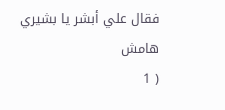فقال علي أبشر يا بشيري
هامش
( 1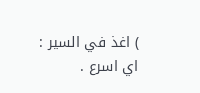) اغذ في السير : اي اسرع .